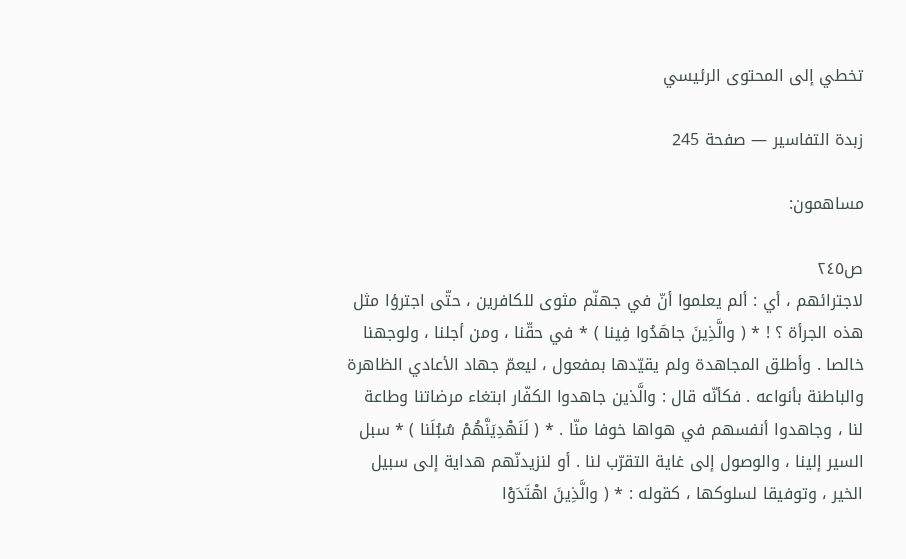تخطي إلى المحتوى الرئيسي

زبدة التفاسير — صفحة 245

مساهمون:

ص٢٤٥
لاجترائهم ، أي : ألم يعلموا أنّ في جهنّم مثوى للكافرين ، حتّى اجترؤا مثل هذه الجرأة ؟ ! * ( والَّذِينَ جاهَدُوا فِينا ) * في حقّنا ، ومن أجلنا ، ولوجهنا خالصا . وأطلق المجاهدة ولم يقيّدها بمفعول ، ليعمّ جهاد الأعادي الظاهرة والباطنة بأنواعه . فكأنّه قال : والَّذين جاهدوا الكفّار ابتغاء مرضاتنا وطاعة لنا ، وجاهدوا أنفسهم في هواها خوفا منّا . * ( لَنَهْدِيَنَّهُمْ سُبُلَنا ) * سبل السير إلينا ، والوصول إلى غاية التقرّب لنا . أو لنزيدنّهم هداية إلى سبيل الخير ، وتوفيقا لسلوكها ، كقوله : * ( والَّذِينَ اهْتَدَوْا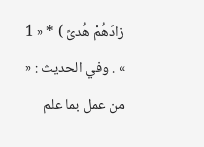زادَهُمْ هُدىً ) * « 1 » . وفي الحديث : « من عمل بما علم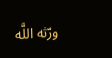ورّثه اللَّه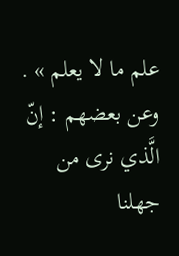علم ما لا يعلم » . وعن بعضهم : إنّ الَّذي نرى من جهلنا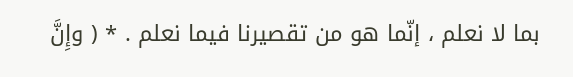بما لا نعلم ، إنّما هو من تقصيرنا فيما نعلم . * ( وإِنَّ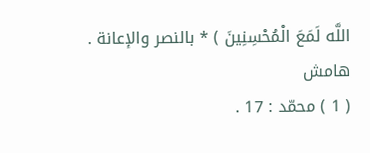اللَّه لَمَعَ الْمُحْسِنِينَ ) * بالنصر والإعانة .
هامش
( 1 ) محمّد : 17 .